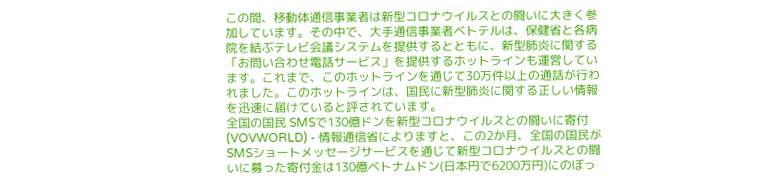この間、移動体通信事業者は新型コロナウイルスとの闘いに大きく参加しています。その中で、大手通信事業者ベトテルは、保健省と各病院を結ぶテレビ会議システムを提供するとともに、新型肺炎に関する「お問い合わせ電話サービス」を提供するホットラインも運営しています。これまで、このホットラインを通じて30万件以上の通話が行われました。このホットラインは、国民に新型肺炎に関する正しい情報を迅速に届けていると評されています。
全国の国民 SMSで130億ドンを新型コロナウイルスとの闘いに寄付
(VOVWORLD) - 情報通信省によりますと、この2か月、全国の国民がSMSショートメッセージサービスを通じて新型コロナウイルスとの闘いに募った寄付金は130億ベトナムドン(日本円で6200万円)にのぼっ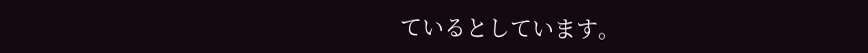ているとしています。